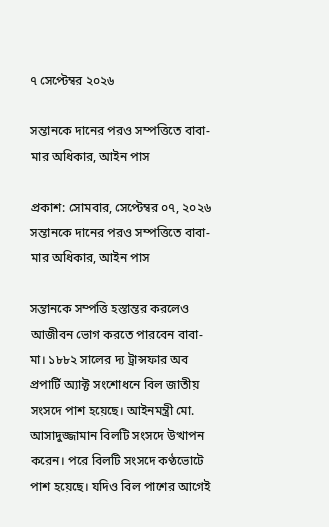৭ সেপ্টেম্বর ২০২৬

সন্তানকে দানের পরও সম্পত্তিতে বাবা-মার অধিকার, আইন পাস

প্রকাশ: সোমবার, সেপ্টেম্বর ০৭, ২০২৬
সন্তানকে দানের পরও সম্পত্তিতে বাবা-মার অধিকার, আইন পাস

সন্তানকে সম্পত্তি হস্তান্তর করলেও আজীবন ভোগ করতে পারবেন বাবা-মা। ১৮৮২ সালের দ্য ট্রান্সফার অব প্রপার্টি অ্যাক্ট সংশোধনে বিল জাতীয় সংসদে পাশ হয়েছে। আইনমন্ত্রী মো. আসাদুজ্জামান বিলটি সংসদে উত্থাপন করেন। পরে বিলটি সংসদে কণ্ঠভোটে পাশ হয়েছে। যদিও বিল পাশের আগেই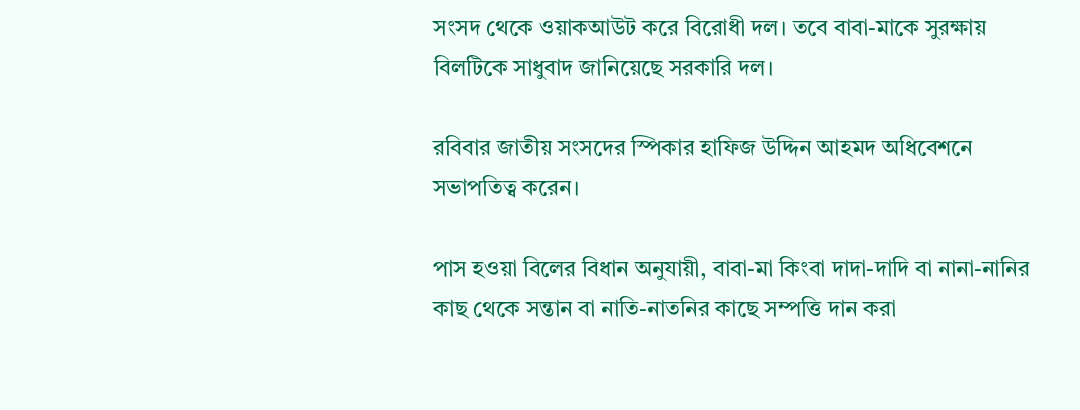সংসদ থেকে ওয়াকআউট করে বিরোধী দল। তবে বাবা-মাকে সুরক্ষায় বিলটিকে সাধুবাদ জানিয়েছে সরকারি দল।

রবিবার জাতীয় সংসদের স্পিকার হাফিজ উদ্দিন আহমদ অধিবেশনে সভাপতিত্ব করেন।

পাস হওয়া বিলের বিধান অনুযায়ী, বাবা-মা কিংবা দাদা-দাদি বা নানা-নানির কাছ থেকে সন্তান বা নাতি-নাতনির কাছে সম্পত্তি দান করা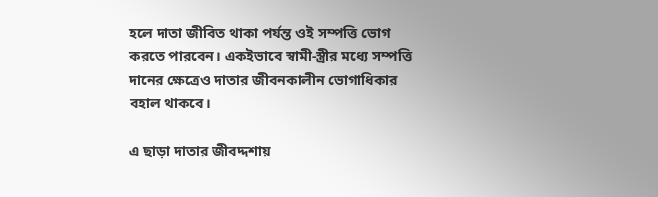হলে দাতা জীবিত থাকা পর্যন্ত ওই সম্পত্তি ভোগ করতে পারবেন। একইভাবে স্বামী-স্ত্রীর মধ্যে সম্পত্তি দানের ক্ষেত্রেও দাতার জীবনকালীন ভোগাধিকার বহাল থাকবে।

এ ছাড়া দাতার জীবদ্দশায়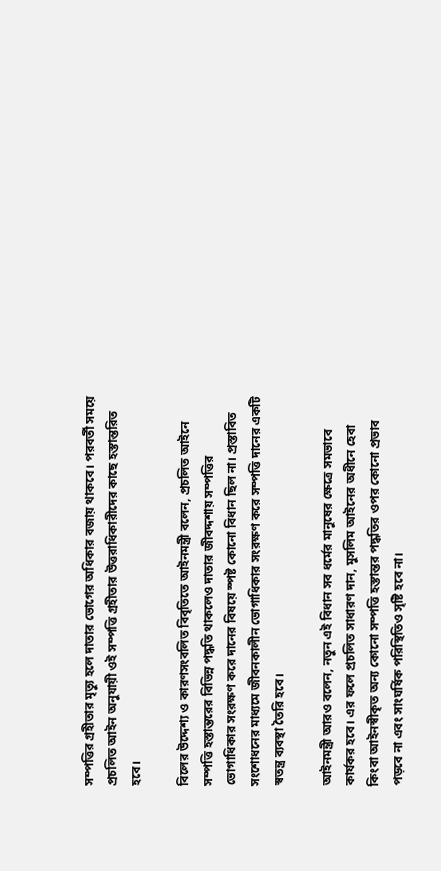সম্পত্তির গ্রহীতার মৃত্যু হলে দাতার ভোগের অধিকার বজায় থাকবে। পরবর্তী সময়ে প্রচলিত আইন অনুযায়ী ওই সম্পত্তি গ্রহীতার উত্তরাধিকারীদের কাছে হস্তান্তরিত হবে।

বিলের উদ্দেশ্য ও কারণসংবলিত বিবৃতিতে আইনমন্ত্রী বলেন, প্রচলিত আইনে সম্পত্তি হস্তান্তরের বিভিন্ন পদ্ধতি থাকলেও দাতার জীবদ্দশায় সম্পত্তির ভোগাধিকার সংরক্ষণ করে দানের বিষয়ে স্পষ্ট কোনো বিধান ছিল না। প্রস্তাবিত সংশোধনের মাধ্যমে জীবনকালীন ভোগাধিকার সংরক্ষণ করে সম্পত্তি দানের একটি স্বতন্ত্র ব্যবস্থা তৈরি হবে।

আইনমন্ত্রী আরও বলেন, নতুন এই বিধান সব ধর্মের মানুষের ক্ষেত্রে সমভাবে কার্যকর হবে। এর ফলে প্রচলিত সাধারণ দান, মুসলিম আইনের অধীনে হেবা কিংবা আইনস্বীকৃত অন্য কোনো সম্পত্তি হস্তান্তর পদ্ধতির ওপর কোনো প্রভাব পড়বে না এবং সাংঘর্ষিক পরিস্থিতিও সৃষ্টি হবে না।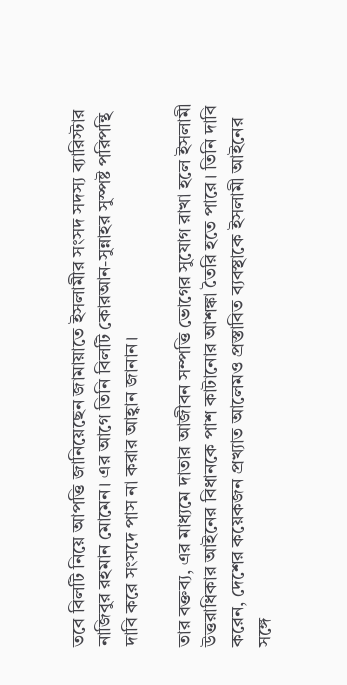তবে বিলটি নিয়ে আপত্তি জানিয়েছেন জামায়াতে ইসলামীর সংসদ সদস্য ব্যারিস্টার নাজিবুর রহমান মোমেন। এর আগে তিনি বিলটি কোরআন-সুন্নাহর সুস্পষ্ট পরিপন্থি দাবি করে সংসদে পাস না করার আহ্বান জানান।

তার বক্তব্য, এর মাধ্যমে দাতার আজীবন সম্পত্তি ভোগের সুযোগ রাখা হলে ইসলামী উত্তরাধিকার আইনের বিধানকে পাশ কাটানোর আশঙ্কা তৈরি হতে পারে। তিনি দাবি করেন, দেশের কয়েকজন প্রখ্যাত আলেমও প্রস্তাবিত ব্যবস্থাকে ইসলামী আইনের সঙ্গে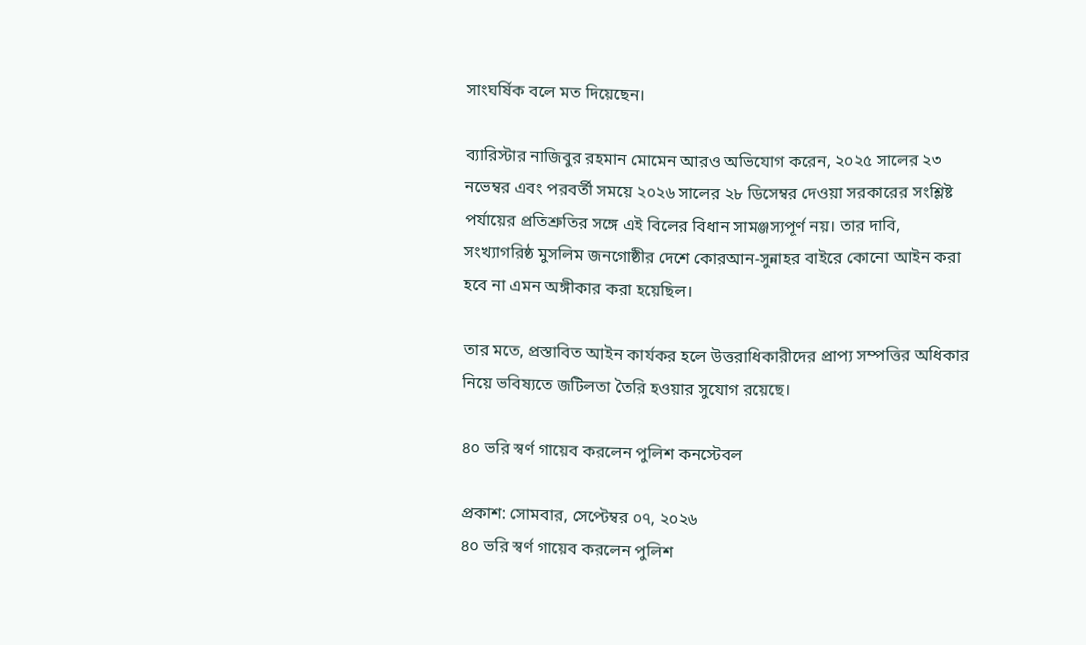সাংঘর্ষিক বলে মত দিয়েছেন।

ব্যারিস্টার নাজিবুর রহমান মোমেন আরও অভিযোগ করেন, ২০২৫ সালের ২৩ নভেম্বর এবং পরবর্তী সময়ে ২০২৬ সালের ২৮ ডিসেম্বর দেওয়া সরকারের সংশ্লিষ্ট পর্যায়ের প্রতিশ্রুতির সঙ্গে এই বিলের বিধান সামঞ্জস্যপূর্ণ নয়। তার দাবি, সংখ্যাগরিষ্ঠ মুসলিম জনগোষ্ঠীর দেশে কোরআন-সুন্নাহর বাইরে কোনো আইন করা হবে না এমন অঙ্গীকার করা হয়েছিল।

তার মতে, প্রস্তাবিত আইন কার্যকর হলে উত্তরাধিকারীদের প্রাপ্য সম্পত্তির অধিকার নিয়ে ভবিষ্যতে জটিলতা তৈরি হওয়ার সুযোগ রয়েছে।

৪০ ভরি স্বর্ণ গায়েব করলেন পুলিশ কনস্টেবল

প্রকাশ: সোমবার, সেপ্টেম্বর ০৭, ২০২৬
৪০ ভরি স্বর্ণ গায়েব করলেন পুলিশ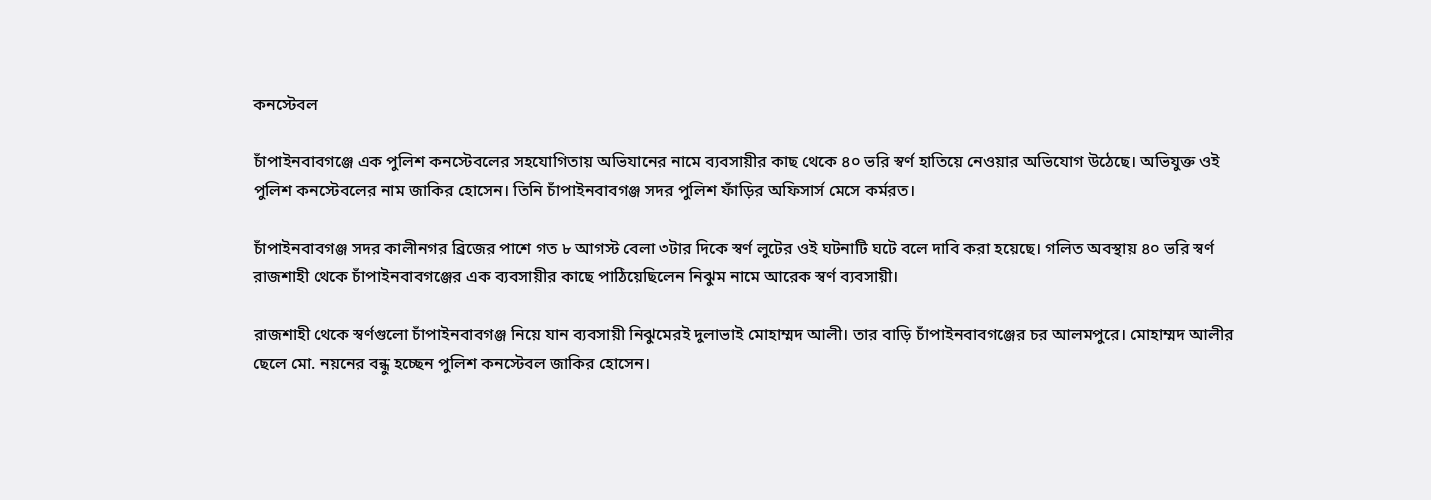কনস্টেবল

চাঁপাইনবাবগঞ্জে এক পুলিশ কনস্টেবলের সহযোগিতায় অভিযানের নামে ব্যবসায়ীর কাছ থেকে ৪০ ভরি স্বর্ণ হাতিয়ে নেওয়ার অভিযোগ উঠেছে। অভিযুক্ত ওই পুলিশ কনস্টেবলের নাম জাকির হোসেন। তিনি চাঁপাইনবাবগঞ্জ সদর পুলিশ ফাঁড়ির অফিসার্স মেসে কর্মরত।

চাঁপাইনবাবগঞ্জ সদর কালীনগর ব্রিজের পাশে গত ৮ আগস্ট বেলা ৩টার দিকে স্বর্ণ লুটের ওই ঘটনাটি ঘটে বলে দাবি করা হয়েছে। গলিত অবস্থায় ৪০ ভরি স্বর্ণ রাজশাহী থেকে চাঁপাইনবাবগঞ্জের এক ব্যবসায়ীর কাছে পাঠিয়েছিলেন নিঝুম নামে আরেক স্বর্ণ ব্যবসায়ী।

রাজশাহী থেকে স্বর্ণগুলো চাঁপাইনবাবগঞ্জ নিয়ে যান ব্যবসায়ী নিঝুমেরই দুলাভাই মোহাম্মদ আলী। তার বাড়ি চাঁপাইনবাবগঞ্জের চর আলমপুরে। মোহাম্মদ আলীর ছেলে মো. নয়নের বন্ধু হচ্ছেন পুলিশ কনস্টেবল জাকির হোসেন।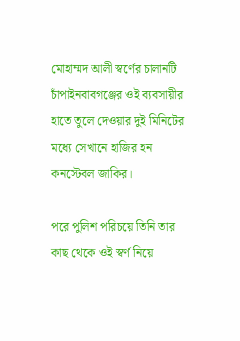মোহাম্মদ আলী স্বর্ণের চালানটি চাঁপাইনবাবগঞ্জের ওই ব্যবসায়ীর হাতে তুলে দেওয়ার দুই মিনিটের মধ্যে সেখানে হাজির হন কনস্টেবল জাকির।

পরে পুলিশ পরিচয়ে তিনি তার কাছ থেকে ওই স্বর্ণ নিয়ে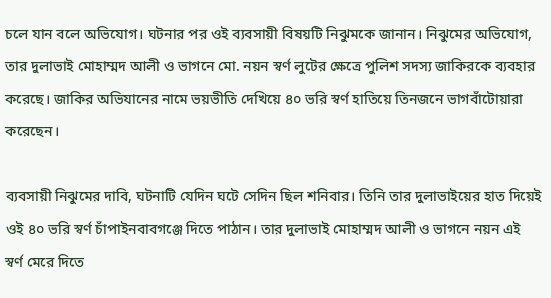চলে যান বলে অভিযোগ। ঘটনার পর ওই ব্যবসায়ী বিষয়টি নিঝুমকে জানান। নিঝুমের অভিযোগ, তার দুলাভাই মোহাম্মদ আলী ও ভাগনে মো. নয়ন স্বর্ণ লুটের ক্ষেত্রে পুলিশ সদস্য জাকিরকে ব্যবহার করেছে। জাকির অভিযানের নামে ভয়ভীতি দেখিয়ে ৪০ ভরি স্বর্ণ হাতিয়ে তিনজনে ভাগবাঁটোয়ারা করেছেন।

ব্যবসায়ী নিঝুমের দাবি, ঘটনাটি যেদিন ঘটে সেদিন ছিল শনিবার। তিনি তার দুলাভাইয়ের হাত দিয়েই ওই ৪০ ভরি স্বর্ণ চাঁপাইনবাবগঞ্জে দিতে পাঠান। তার দুলাভাই মোহাম্মদ আলী ও ভাগনে নয়ন এই স্বর্ণ মেরে দিতে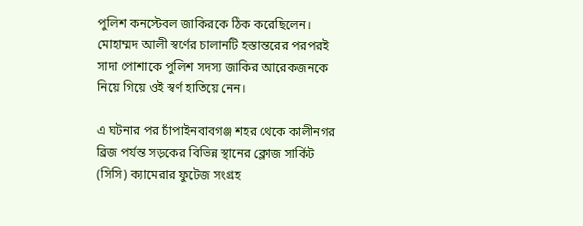পুলিশ কনস্টেবল জাকিরকে ঠিক করেছিলেন। মোহাম্মদ আলী স্বর্ণের চালানটি হস্তান্তরের পরপরই সাদা পোশাকে পুলিশ সদস্য জাকির আরেকজনকে নিয়ে গিয়ে ওই স্বর্ণ হাতিয়ে নেন।

এ ঘটনার পর চাঁপাইনবাবগঞ্জ শহর থেকে কালীনগর ব্রিজ পর্যন্ত সড়কের বিভিন্ন স্থানের ক্লোজ সার্কিট (সিসি) ক্যামেরার ফুটেজ সংগ্রহ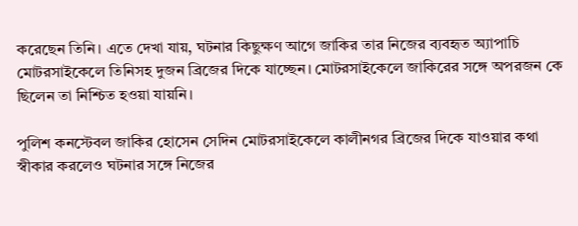করেছেন তিনি। এতে দেখা যায়, ঘটনার কিছুক্ষণ আগে জাকির তার নিজের ব্যবহৃত অ্যাপাচি মোটরসাইকেলে তিনিসহ দুজন ব্রিজের দিকে যাচ্ছেন। মোটরসাইকেলে জাকিরের সঙ্গে অপরজন কে ছিলেন তা নিশ্চিত হওয়া যায়নি।

পুলিশ কনস্টেবল জাকির হোসেন সেদিন মোটরসাইকেলে কালীনগর ব্রিজের দিকে যাওয়ার কথা স্বীকার করলেও ঘটনার সঙ্গে নিজের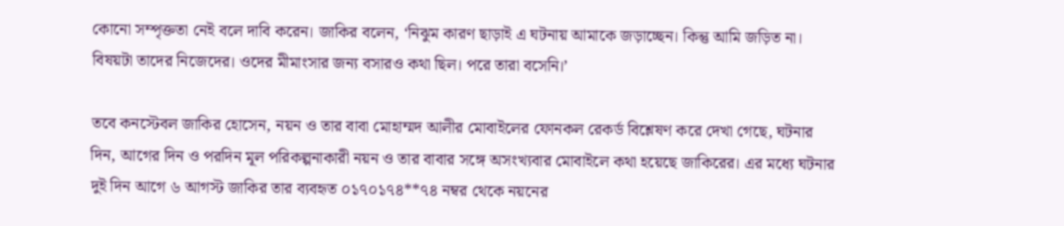কোনো সম্পৃক্ততা নেই বলে দাবি করেন। জাকির বলেন, ‘নিঝুম কারণ ছাড়াই এ ঘটনায় আমাকে জড়াচ্ছেন। কিন্তু আমি জড়িত না। বিষয়টা তাদের নিজেদের। ওদের মীমাংসার জন্য বসারও কথা ছিল। পরে তারা বসেনি।’

তবে কনস্টেবল জাকির হোসেন, নয়ন ও তার বাবা মোহাম্মদ আলীর মোবাইলের ফোনকল রেকর্ড বিশ্লেষণ করে দেখা গেছে, ঘটনার দিন, আগের দিন ও পরদিন মূল পরিকল্পনাকারী নয়ন ও তার বাবার সঙ্গে অসংখ্যবার মোবাইলে কথা হয়েছে জাকিরের। এর মধ্যে ঘটনার দুই দিন আগে ৬ আগস্ট জাকির তার ব্যবহৃত ০১৭০১৭৪**৭৪ নম্বর থেকে নয়নের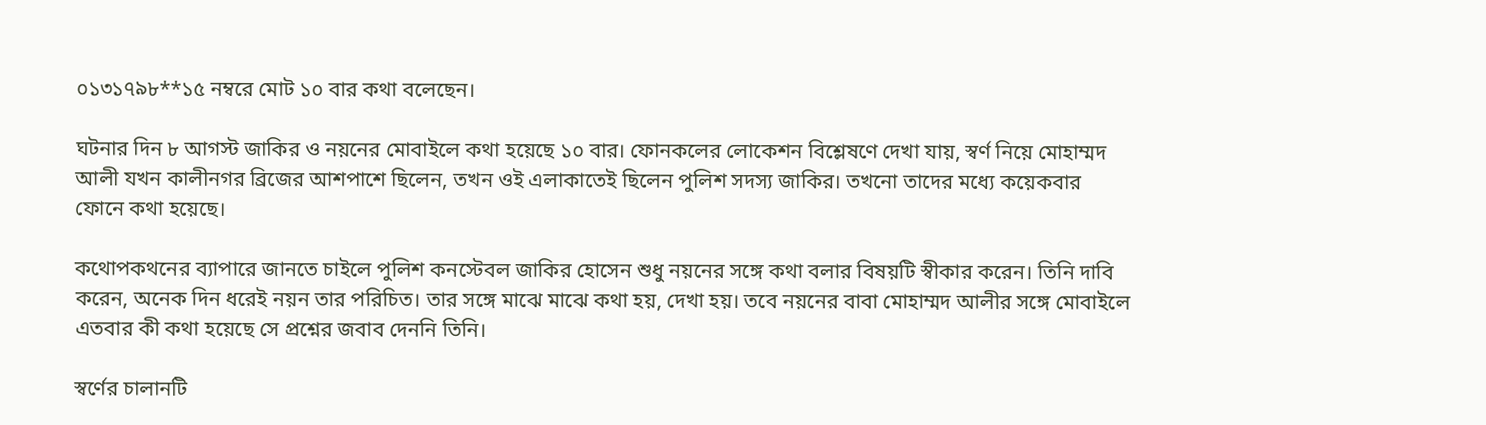০১৩১৭৯৮**১৫ নম্বরে মোট ১০ বার কথা বলেছেন।

ঘটনার দিন ৮ আগস্ট জাকির ও নয়নের মোবাইলে কথা হয়েছে ১০ বার। ফোনকলের লোকেশন বিশ্লেষণে দেখা যায়, স্বর্ণ নিয়ে মোহাম্মদ আলী যখন কালীনগর ব্রিজের আশপাশে ছিলেন, তখন ওই এলাকাতেই ছিলেন পুলিশ সদস্য জাকির। তখনো তাদের মধ্যে কয়েকবার ফোনে কথা হয়েছে।

কথোপকথনের ব্যাপারে জানতে চাইলে পুলিশ কনস্টেবল জাকির হোসেন শুধু নয়নের সঙ্গে কথা বলার বিষয়টি স্বীকার করেন। তিনি দাবি করেন, অনেক দিন ধরেই নয়ন তার পরিচিত। তার সঙ্গে মাঝে মাঝে কথা হয়, দেখা হয়। তবে নয়নের বাবা মোহাম্মদ আলীর সঙ্গে মোবাইলে এতবার কী কথা হয়েছে সে প্রশ্নের জবাব দেননি তিনি।

স্বর্ণের চালানটি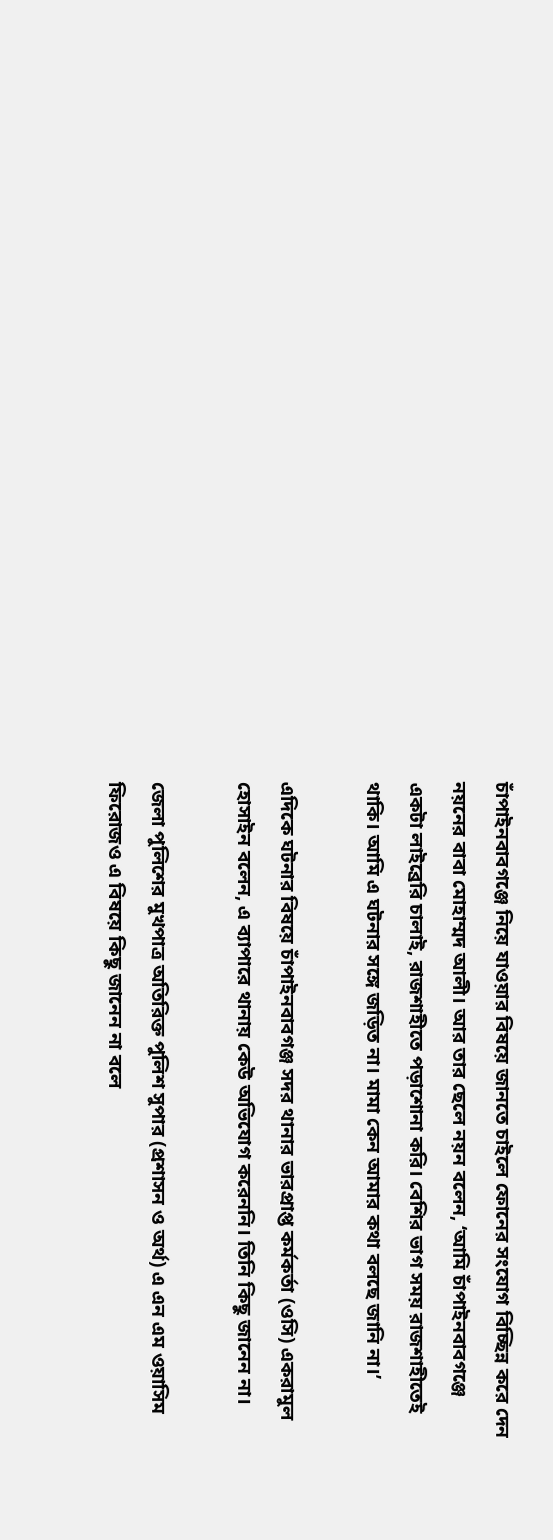চাঁপাইনবাবগঞ্জে নিয়ে যাওয়ার বিষয়ে জানতে চাইলে ফোনের সংযোগ বিচ্ছিন্ন করে দেন নয়নের বাবা মোহাম্মদ আলী। আর তার ছেলে নয়ন বলেন, ‘আমি চাঁপাইনবাবগঞ্জে একটা লাইব্রেরি চালাই, রাজশাহীতে পড়াশোনা করি। বেশির ভাগ সময় রাজশাহীতেই থাকি। আমি এ ঘটনার সঙ্গে জড়িত না। মামা কেন আমার কথা বলছে জানি না।’

এদিকে ঘটনার বিষয়ে চাঁপাইনবাবগঞ্জ সদর থানার ভারপ্রাপ্ত কর্মকর্তা (ওসি) একরামুল হোসাইন বলেন, এ ব্যাপারে থানায় কেউ অভিযোগ করেননি। তিনি কিছু জানেন না।

জেলা পুলিশের মুখপাত্র অতিরিক্ত পুলিশ সুপার (প্রশাসন ও অর্থ) এ এন এম ওয়াসিম ফিরোজও এ বিষয়ে কিছু জানেন না বলে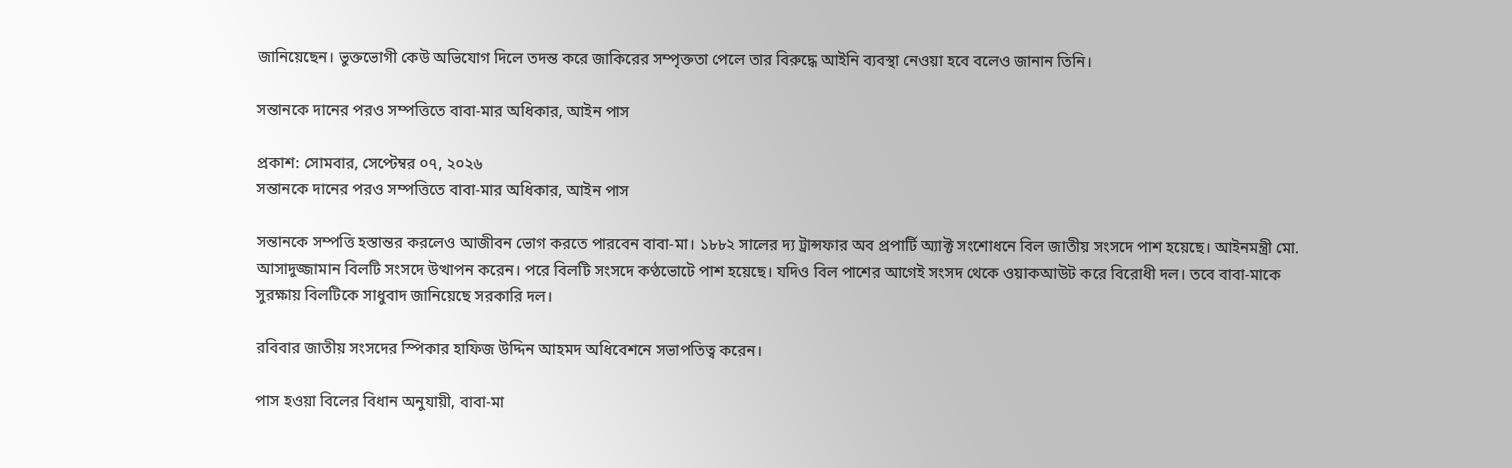জানিয়েছেন। ভুক্তভোগী কেউ অভিযোগ দিলে তদন্ত করে জাকিরের সম্পৃক্ততা পেলে তার বিরুদ্ধে আইনি ব্যবস্থা নেওয়া হবে বলেও জানান তিনি।

সন্তানকে দানের পরও সম্পত্তিতে বাবা-মার অধিকার, আইন পাস

প্রকাশ: সোমবার, সেপ্টেম্বর ০৭, ২০২৬
সন্তানকে দানের পরও সম্পত্তিতে বাবা-মার অধিকার, আইন পাস

সন্তানকে সম্পত্তি হস্তান্তর করলেও আজীবন ভোগ করতে পারবেন বাবা-মা। ১৮৮২ সালের দ্য ট্রান্সফার অব প্রপার্টি অ্যাক্ট সংশোধনে বিল জাতীয় সংসদে পাশ হয়েছে। আইনমন্ত্রী মো. আসাদুজ্জামান বিলটি সংসদে উত্থাপন করেন। পরে বিলটি সংসদে কণ্ঠভোটে পাশ হয়েছে। যদিও বিল পাশের আগেই সংসদ থেকে ওয়াকআউট করে বিরোধী দল। তবে বাবা-মাকে সুরক্ষায় বিলটিকে সাধুবাদ জানিয়েছে সরকারি দল।

রবিবার জাতীয় সংসদের স্পিকার হাফিজ উদ্দিন আহমদ অধিবেশনে সভাপতিত্ব করেন।

পাস হওয়া বিলের বিধান অনুযায়ী, বাবা-মা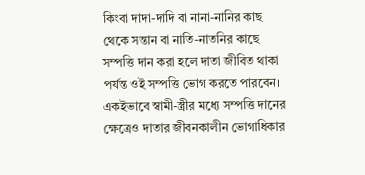কিংবা দাদা-দাদি বা নানা-নানির কাছ থেকে সন্তান বা নাতি-নাতনির কাছে সম্পত্তি দান করা হলে দাতা জীবিত থাকা পর্যন্ত ওই সম্পত্তি ভোগ করতে পারবেন। একইভাবে স্বামী-স্ত্রীর মধ্যে সম্পত্তি দানের ক্ষেত্রেও দাতার জীবনকালীন ভোগাধিকার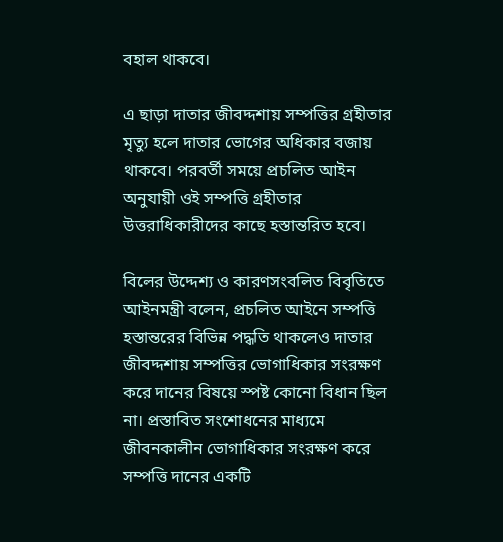বহাল থাকবে।

এ ছাড়া দাতার জীবদ্দশায় সম্পত্তির গ্রহীতার মৃত্যু হলে দাতার ভোগের অধিকার বজায় থাকবে। পরবর্তী সময়ে প্রচলিত আইন অনুযায়ী ওই সম্পত্তি গ্রহীতার উত্তরাধিকারীদের কাছে হস্তান্তরিত হবে।

বিলের উদ্দেশ্য ও কারণসংবলিত বিবৃতিতে আইনমন্ত্রী বলেন, প্রচলিত আইনে সম্পত্তি হস্তান্তরের বিভিন্ন পদ্ধতি থাকলেও দাতার জীবদ্দশায় সম্পত্তির ভোগাধিকার সংরক্ষণ করে দানের বিষয়ে স্পষ্ট কোনো বিধান ছিল না। প্রস্তাবিত সংশোধনের মাধ্যমে জীবনকালীন ভোগাধিকার সংরক্ষণ করে সম্পত্তি দানের একটি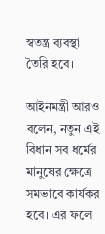স্বতন্ত্র ব্যবস্থা তৈরি হবে।

আইনমন্ত্রী আরও বলেন, নতুন এই বিধান সব ধর্মের মানুষের ক্ষেত্রে সমভাবে কার্যকর হবে। এর ফলে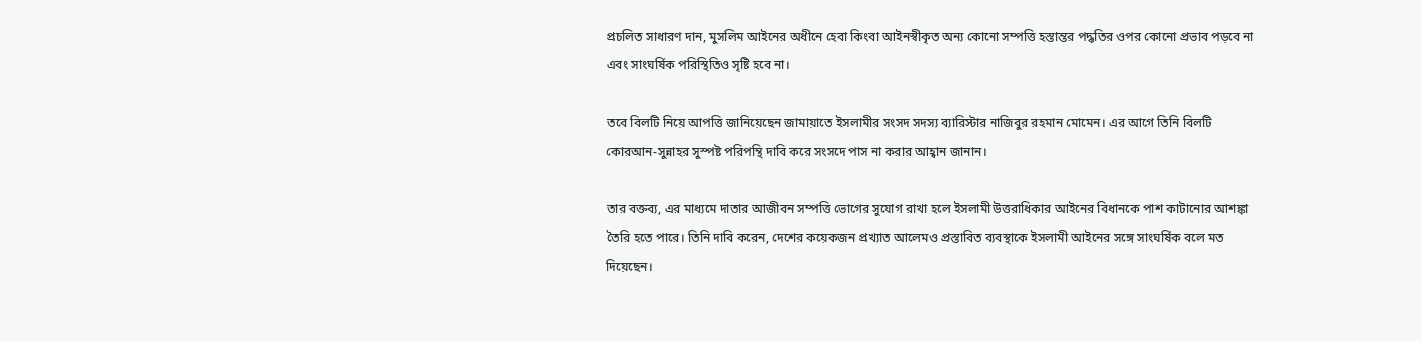প্রচলিত সাধারণ দান, মুসলিম আইনের অধীনে হেবা কিংবা আইনস্বীকৃত অন্য কোনো সম্পত্তি হস্তান্তর পদ্ধতির ওপর কোনো প্রভাব পড়বে না এবং সাংঘর্ষিক পরিস্থিতিও সৃষ্টি হবে না।

তবে বিলটি নিয়ে আপত্তি জানিয়েছেন জামায়াতে ইসলামীর সংসদ সদস্য ব্যারিস্টার নাজিবুর রহমান মোমেন। এর আগে তিনি বিলটি কোরআন-সুন্নাহর সুস্পষ্ট পরিপন্থি দাবি করে সংসদে পাস না করার আহ্বান জানান।

তার বক্তব্য, এর মাধ্যমে দাতার আজীবন সম্পত্তি ভোগের সুযোগ রাখা হলে ইসলামী উত্তরাধিকার আইনের বিধানকে পাশ কাটানোর আশঙ্কা তৈরি হতে পারে। তিনি দাবি করেন, দেশের কয়েকজন প্রখ্যাত আলেমও প্রস্তাবিত ব্যবস্থাকে ইসলামী আইনের সঙ্গে সাংঘর্ষিক বলে মত দিয়েছেন।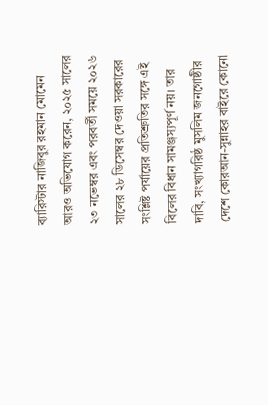ব্যারিস্টার নাজিবুর রহমান মোমেন আরও অভিযোগ করেন, ২০২৫ সালের ২৩ নভেম্বর এবং পরবর্তী সময়ে ২০২৬ সালের ২৮ ডিসেম্বর দেওয়া সরকারের সংশ্লিষ্ট পর্যায়ের প্রতিশ্রুতির সঙ্গে এই বিলের বিধান সামঞ্জস্যপূর্ণ নয়। তার দাবি, সংখ্যাগরিষ্ঠ মুসলিম জনগোষ্ঠীর দেশে কোরআন-সুন্নাহর বাইরে কোনো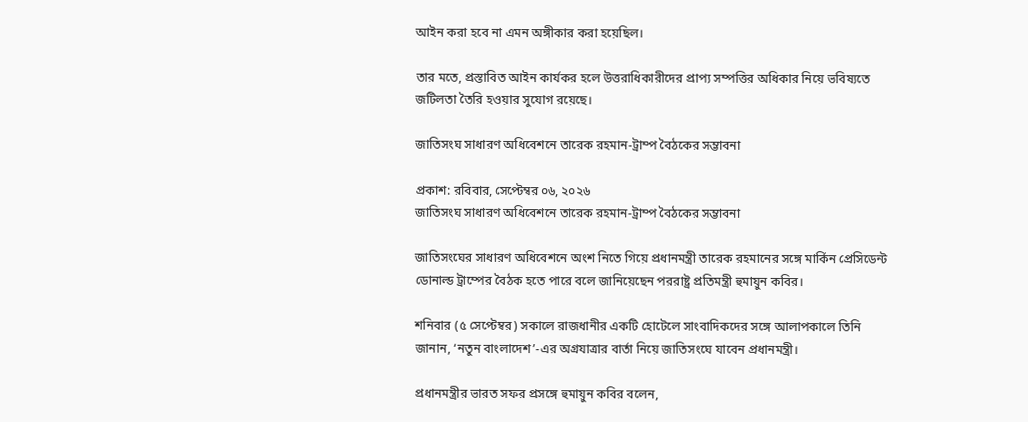আইন করা হবে না এমন অঙ্গীকার করা হয়েছিল।

তার মতে, প্রস্তাবিত আইন কার্যকর হলে উত্তরাধিকারীদের প্রাপ্য সম্পত্তির অধিকার নিয়ে ভবিষ্যতে জটিলতা তৈরি হওয়ার সুযোগ রয়েছে।

জাতিসংঘ সাধারণ অধিবেশনে তারেক রহমান-ট্রাম্প বৈঠকের সম্ভাবনা

প্রকাশ: রবিবার, সেপ্টেম্বর ০৬, ২০২৬
জাতিসংঘ সাধারণ অধিবেশনে তারেক রহমান-ট্রাম্প বৈঠকের সম্ভাবনা

জাতিসংঘের সাধারণ অধিবেশনে অংশ নিতে গিয়ে প্রধানমন্ত্রী তারেক রহমানের সঙ্গে মার্কিন প্রেসিডেন্ট ডোনাল্ড ট্রাম্পের বৈঠক হতে পারে বলে জানিয়েছেন পররাষ্ট্র প্রতিমন্ত্রী হুমায়ুন কবির।

শনিবার (৫ সেপ্টেম্বর) সকালে রাজধানীর একটি হোটেলে সাংবাদিকদের সঙ্গে আলাপকালে তিনি জানান, ‘নতুন বাংলাদেশ’-এর অগ্রযাত্রার বার্তা নিয়ে জাতিসংঘে যাবেন প্রধানমন্ত্রী।

প্রধানমন্ত্রীর ভারত সফর প্রসঙ্গে হুমায়ুন কবির বলেন,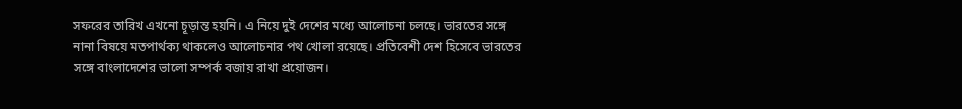সফরের তারিখ এখনো চূড়ান্ত হয়নি। এ নিয়ে দুই দেশের মধ্যে আলোচনা চলছে। ভারতের সঙ্গে নানা বিষয়ে মতপার্থক্য থাকলেও আলোচনার পথ খোলা রয়েছে। প্রতিবেশী দেশ হিসেবে ভারতের সঙ্গে বাংলাদেশের ভালো সম্পর্ক বজায় রাখা প্রয়োজন।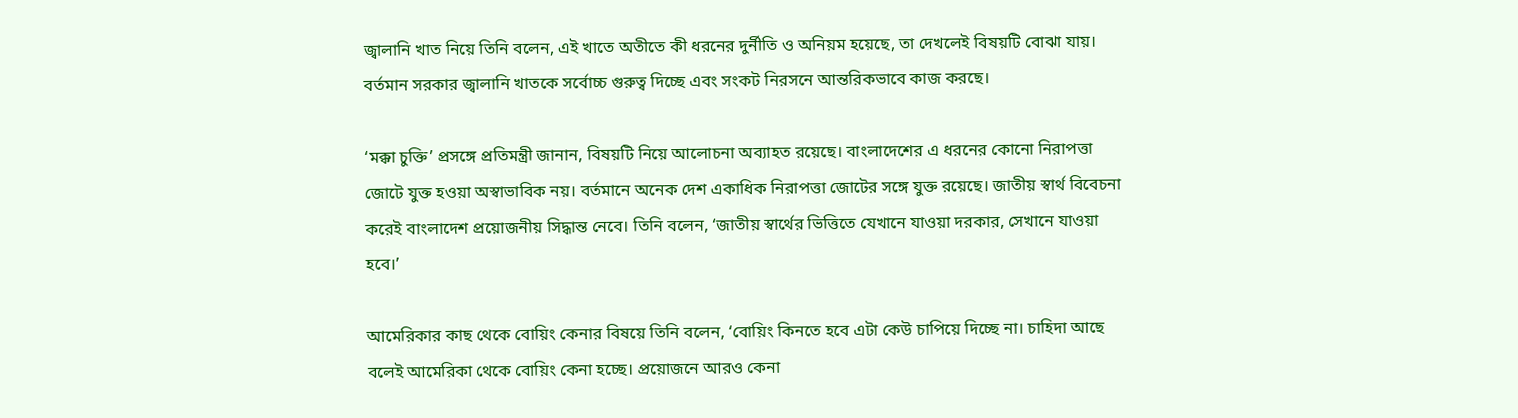জ্বালানি খাত নিয়ে তিনি বলেন, এই খাতে অতীতে কী ধরনের দুর্নীতি ও অনিয়ম হয়েছে, তা দেখলেই বিষয়টি বোঝা যায়। বর্তমান সরকার জ্বালানি খাতকে সর্বোচ্চ গুরুত্ব দিচ্ছে এবং সংকট নিরসনে আন্তরিকভাবে কাজ করছে।

‘মক্কা চুক্তি’ প্রসঙ্গে প্রতিমন্ত্রী জানান, বিষয়টি নিয়ে আলোচনা অব্যাহত রয়েছে। বাংলাদেশের এ ধরনের কোনো নিরাপত্তা জোটে যুক্ত হওয়া অস্বাভাবিক নয়। বর্তমানে অনেক দেশ একাধিক নিরাপত্তা জোটের সঙ্গে যুক্ত রয়েছে। জাতীয় স্বার্থ বিবেচনা করেই বাংলাদেশ প্রয়োজনীয় সিদ্ধান্ত নেবে। তিনি বলেন, ‘জাতীয় স্বার্থের ভিত্তিতে যেখানে যাওয়া দরকার, সেখানে যাওয়া হবে।’

আমেরিকার কাছ থেকে বোয়িং কেনার বিষয়ে তিনি বলেন, ‘বোয়িং কিনতে হবে এটা কেউ চাপিয়ে দিচ্ছে না। চাহিদা আছে বলেই আমেরিকা থেকে বোয়িং কেনা হচ্ছে। প্রয়োজনে আরও কেনা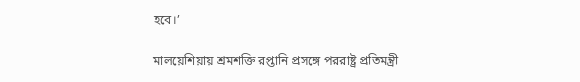হবে।’

মালয়েশিয়ায় শ্রমশক্তি রপ্তানি প্রসঙ্গে পররাষ্ট্র প্রতিমন্ত্রী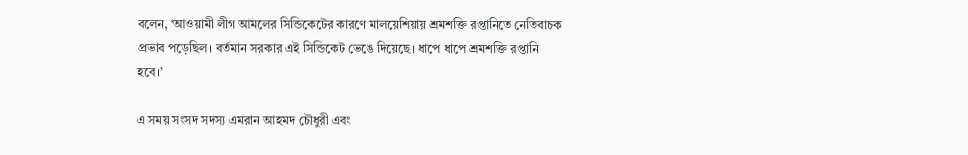বলেন, ‘আওয়ামী লীগ আমলের সিন্ডিকেটের কারণে মালয়েশিয়ায় শ্রমশক্তি রপ্তানিতে নেতিবাচক প্রভাব পড়েছিল। বর্তমান সরকার এই সিন্ডিকেট ভেঙে দিয়েছে। ধাপে ধাপে শ্রমশক্তি রপ্তানি হবে।’

এ সময় সংসদ সদস্য এমরান আহমদ চৌধুরী এবং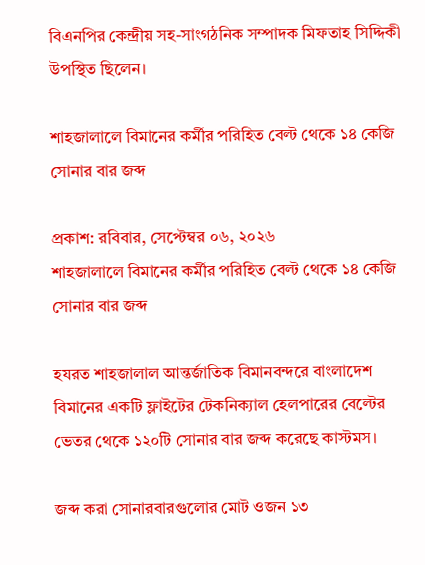বিএনপির কেন্দ্রীয় সহ-সাংগঠনিক সম্পাদক মিফতাহ সিদ্দিকী উপস্থিত ছিলেন।

শাহজালালে বিমানের কর্মীর পরিহিত বেল্ট থেকে ১৪ কেজি সোনার বার জব্দ

প্রকাশ: রবিবার, সেপ্টেম্বর ০৬, ২০২৬
শাহজালালে বিমানের কর্মীর পরিহিত বেল্ট থেকে ১৪ কেজি  সোনার বার জব্দ

হযরত শাহজালাল আন্তর্জাতিক বিমানবন্দরে বাংলাদেশ বিমানের একটি ফ্লাইটের টেকনিক্যাল হেলপারের বেল্টের ভেতর থেকে ১২০টি সোনার বার জব্দ করেছে কাস্টমস।

জব্দ করা সোনারবারগুলোর মোট ওজন ১৩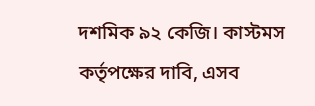দশমিক ৯২ কেজি। কাস্টমস কর্তৃপক্ষের দাবি, এসব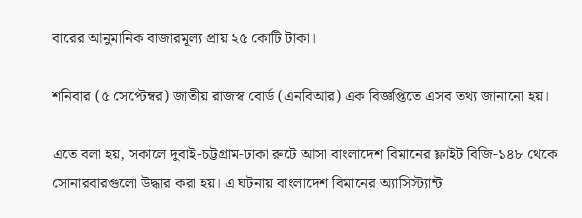বারের আনুমানিক বাজারমূল্য প্রায় ২৫ কোটি টাকা।

শনিবার (৫ সেপ্টেম্বর) জাতীয় রাজস্ব বোর্ড (এনবিআর) এক বিজ্ঞপ্তিতে এসব তথ্য জানানো হয়।

এতে বলা হয়, সকালে দুবাই-চট্টগ্রাম-ঢাকা রুটে আসা বাংলাদেশ বিমানের ফ্লাইট বিজি-১৪৮ থেকে সোনারবারগুলো উদ্ধার করা হয়। এ ঘটনায় বাংলাদেশ বিমানের অ্যাসিস্ট্যান্ট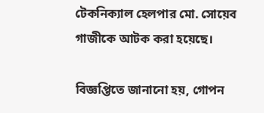টেকনিক্যাল হেলপার মো. সোয়েব গাজীকে আটক করা হয়েছে।

বিজ্ঞপ্তিতে জানানো হয়, গোপন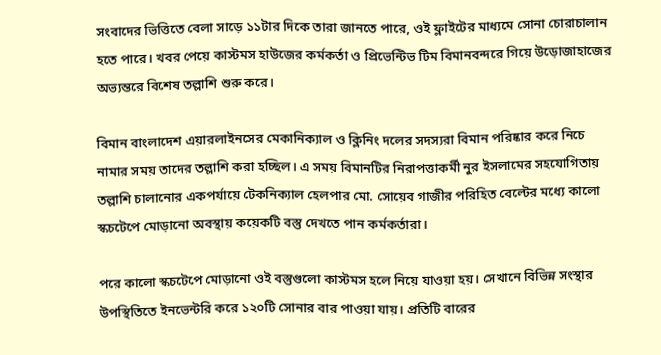সংবাদের ভিত্তিতে বেলা সাড়ে ১১টার দিকে তারা জানতে পারে, ওই ফ্লাইটের মাধ্যমে সোনা চোরাচালান হতে পারে। খবর পেয়ে কাস্টমস হাউজের কর্মকর্তা ও প্রিভেন্টিভ টিম বিমানবন্দরে গিয়ে উড়োজাহাজের অভ্যন্তরে বিশেষ তল্লাশি শুরু করে।

বিমান বাংলাদেশ এয়ারলাইনসের মেকানিক্যাল ও ক্লিনিং দলের সদস্যরা বিমান পরিষ্কার করে নিচে নামার সময় তাদের তল্লাশি করা হচ্ছিল। এ সময় বিমানটির নিরাপত্তাকর্মী নুর ইসলামের সহযোগিতায় তল্লাশি চালানোর একপর্যায়ে টেকনিক্যাল হেলপার মো. সোয়েব গাজীর পরিহিত বেল্টের মধ্যে কালো স্কচটেপে মোড়ানো অবস্থায় কয়েকটি বস্তু দেখতে পান কর্মকর্তারা।

পরে কালো স্কচটেপে মোড়ানো ওই বস্তুগুলো কাস্টমস হলে নিয়ে যাওয়া হয়। সেখানে বিভিন্ন সংস্থার উপস্থিতিতে ইনভেন্টরি করে ১২০টি সোনার বার পাওয়া যায়। প্রতিটি বারের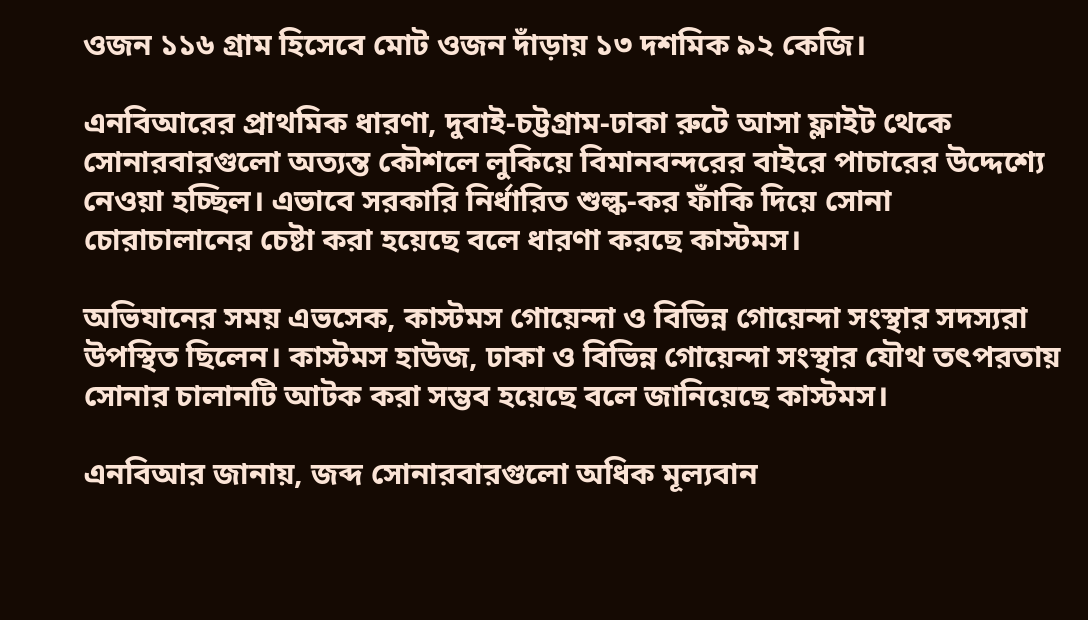ওজন ১১৬ গ্রাম হিসেবে মোট ওজন দাঁড়ায় ১৩ দশমিক ৯২ কেজি।

এনবিআরের প্রাথমিক ধারণা, দুবাই-চট্টগ্রাম-ঢাকা রুটে আসা ফ্লাইট থেকে সোনারবারগুলো অত্যন্ত কৌশলে লুকিয়ে বিমানবন্দরের বাইরে পাচারের উদ্দেশ্যে নেওয়া হচ্ছিল। এভাবে সরকারি নির্ধারিত শুল্ক-কর ফাঁকি দিয়ে সোনা চোরাচালানের চেষ্টা করা হয়েছে বলে ধারণা করছে কাস্টমস।

অভিযানের সময় এভসেক, কাস্টমস গোয়েন্দা ও বিভিন্ন গোয়েন্দা সংস্থার সদস্যরা উপস্থিত ছিলেন। কাস্টমস হাউজ, ঢাকা ও বিভিন্ন গোয়েন্দা সংস্থার যৌথ তৎপরতায় সোনার চালানটি আটক করা সম্ভব হয়েছে বলে জানিয়েছে কাস্টমস।

এনবিআর জানায়, জব্দ সোনারবারগুলো অধিক মূল্যবান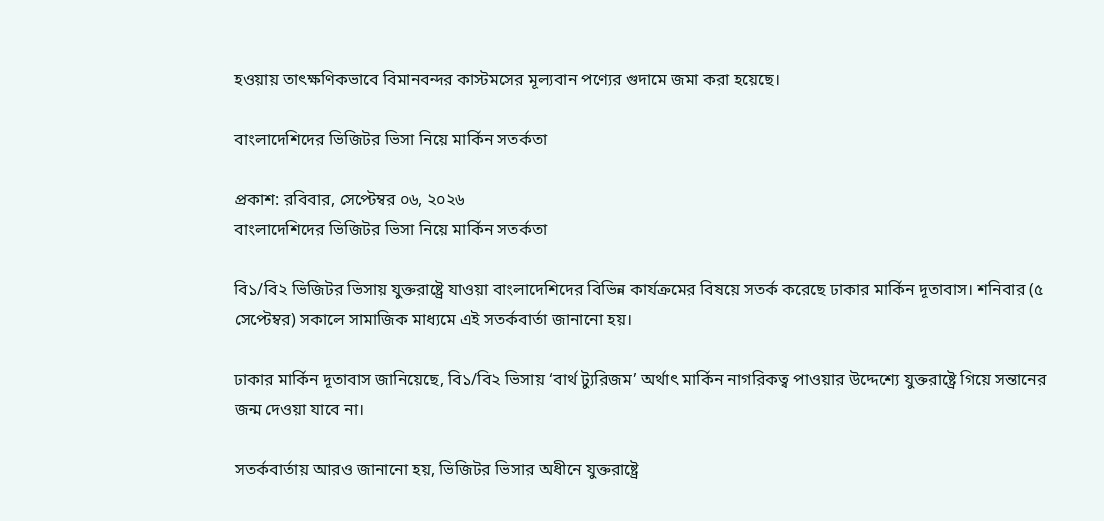হওয়ায় তাৎক্ষণিকভাবে বিমানবন্দর কাস্টমসের মূল্যবান পণ্যের গুদামে জমা করা হয়েছে।

বাংলাদেশিদের ভিজিটর ভিসা নিয়ে মার্কিন সতর্কতা

প্রকাশ: রবিবার, সেপ্টেম্বর ০৬, ২০২৬
বাংলাদেশিদের ভিজিটর ভিসা নিয়ে মার্কিন সতর্কতা

বি১/বি২ ভিজিটর ভিসায় যুক্তরাষ্ট্রে যাওয়া বাংলাদেশিদের বিভিন্ন কার্যক্রমের বিষয়ে সতর্ক করেছে ঢাকার মার্কিন দূতাবাস। শনিবার (৫ সেপ্টেম্বর) সকালে সামাজিক মাধ্যমে এই সতর্কবার্তা জানানো হয়।

ঢাকার মার্কিন দূতাবাস জানিয়েছে, বি১/বি২ ভিসায় ‘বার্থ ট্যুরিজম’ অর্থাৎ মার্কিন নাগরিকত্ব পাওয়ার উদ্দেশ্যে যুক্তরাষ্ট্রে গিয়ে সন্তানের জন্ম দেওয়া যাবে না।

সতর্কবার্তায় আরও জানানো হয়, ভিজিটর ভিসার অধীনে যুক্তরাষ্ট্রে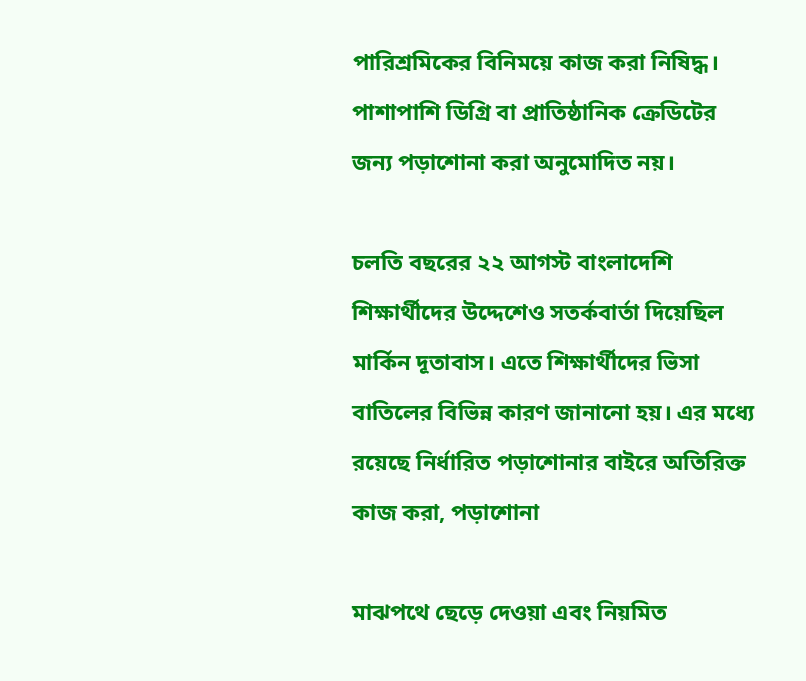পারিশ্রমিকের বিনিময়ে কাজ করা নিষিদ্ধ। পাশাপাশি ডিগ্রি বা প্রাতিষ্ঠানিক ক্রেডিটের জন্য পড়াশোনা করা অনুমোদিত নয়।

চলতি বছরের ২২ আগস্ট বাংলাদেশি শিক্ষার্থীদের উদ্দেশেও সতর্কবার্তা দিয়েছিল মার্কিন দূতাবাস। এতে শিক্ষার্থীদের ভিসা বাতিলের বিভিন্ন কারণ জানানো হয়। এর মধ্যে রয়েছে নির্ধারিত পড়াশোনার বাইরে অতিরিক্ত কাজ করা, পড়াশোনা

মাঝপথে ছেড়ে দেওয়া এবং নিয়মিত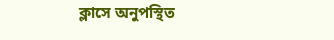ক্লাসে অনুপস্থিত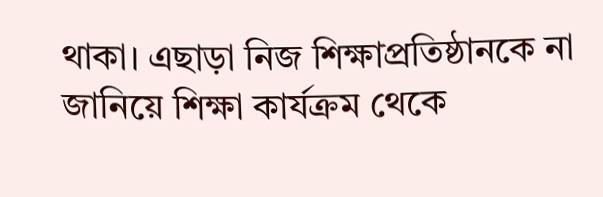থাকা। এছাড়া নিজ শিক্ষাপ্রতিষ্ঠানকে না জানিয়ে শিক্ষা কার্যক্রম থেকে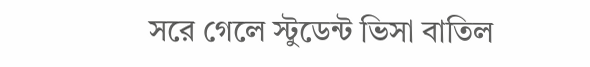সরে গেলে স্টুডেন্ট ভিসা বাতিল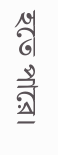হতে পারে।